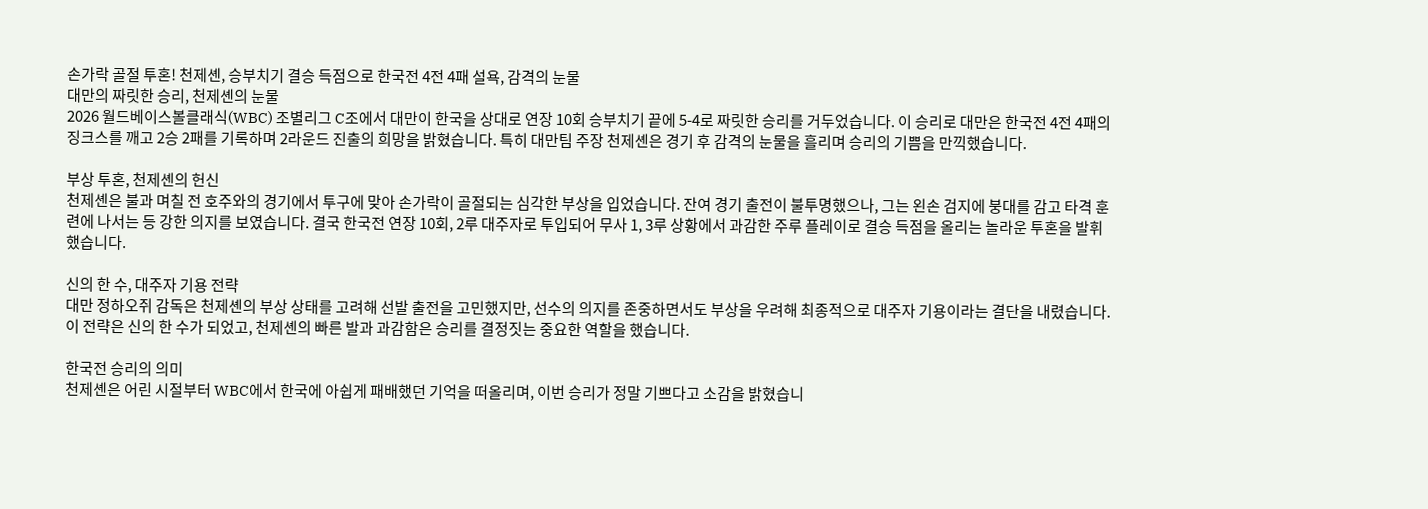손가락 골절 투혼! 천제셴, 승부치기 결승 득점으로 한국전 4전 4패 설욕, 감격의 눈물
대만의 짜릿한 승리, 천제셴의 눈물
2026 월드베이스볼클래식(WBC) 조별리그 C조에서 대만이 한국을 상대로 연장 10회 승부치기 끝에 5-4로 짜릿한 승리를 거두었습니다. 이 승리로 대만은 한국전 4전 4패의 징크스를 깨고 2승 2패를 기록하며 2라운드 진출의 희망을 밝혔습니다. 특히 대만팀 주장 천제셴은 경기 후 감격의 눈물을 흘리며 승리의 기쁨을 만끽했습니다.

부상 투혼, 천제셴의 헌신
천제셴은 불과 며칠 전 호주와의 경기에서 투구에 맞아 손가락이 골절되는 심각한 부상을 입었습니다. 잔여 경기 출전이 불투명했으나, 그는 왼손 검지에 붕대를 감고 타격 훈련에 나서는 등 강한 의지를 보였습니다. 결국 한국전 연장 10회, 2루 대주자로 투입되어 무사 1, 3루 상황에서 과감한 주루 플레이로 결승 득점을 올리는 놀라운 투혼을 발휘했습니다.

신의 한 수, 대주자 기용 전략
대만 정하오쥐 감독은 천제셴의 부상 상태를 고려해 선발 출전을 고민했지만, 선수의 의지를 존중하면서도 부상을 우려해 최종적으로 대주자 기용이라는 결단을 내렸습니다. 이 전략은 신의 한 수가 되었고, 천제셴의 빠른 발과 과감함은 승리를 결정짓는 중요한 역할을 했습니다.

한국전 승리의 의미
천제셴은 어린 시절부터 WBC에서 한국에 아쉽게 패배했던 기억을 떠올리며, 이번 승리가 정말 기쁘다고 소감을 밝혔습니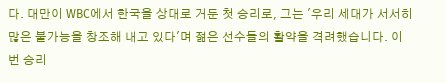다. 대만이 WBC에서 한국을 상대로 거둔 첫 승리로, 그는 '우리 세대가 서서히 많은 불가능을 창조해 내고 있다'며 젊은 선수들의 활약을 격려했습니다. 이번 승리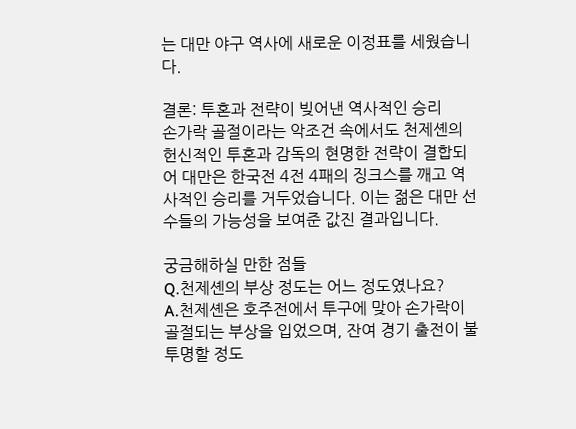는 대만 야구 역사에 새로운 이정표를 세웠습니다.

결론: 투혼과 전략이 빚어낸 역사적인 승리
손가락 골절이라는 악조건 속에서도 천제셴의 헌신적인 투혼과 감독의 현명한 전략이 결합되어 대만은 한국전 4전 4패의 징크스를 깨고 역사적인 승리를 거두었습니다. 이는 젊은 대만 선수들의 가능성을 보여준 값진 결과입니다.

궁금해하실 만한 점들
Q.천제셴의 부상 정도는 어느 정도였나요?
A.천제셴은 호주전에서 투구에 맞아 손가락이 골절되는 부상을 입었으며, 잔여 경기 출전이 불투명할 정도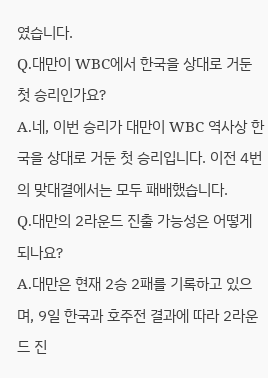였습니다.
Q.대만이 WBC에서 한국을 상대로 거둔 첫 승리인가요?
A.네, 이번 승리가 대만이 WBC 역사상 한국을 상대로 거둔 첫 승리입니다. 이전 4번의 맞대결에서는 모두 패배했습니다.
Q.대만의 2라운드 진출 가능성은 어떻게 되나요?
A.대만은 현재 2승 2패를 기록하고 있으며, 9일 한국과 호주전 결과에 따라 2라운드 진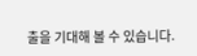출을 기대해 볼 수 있습니다.